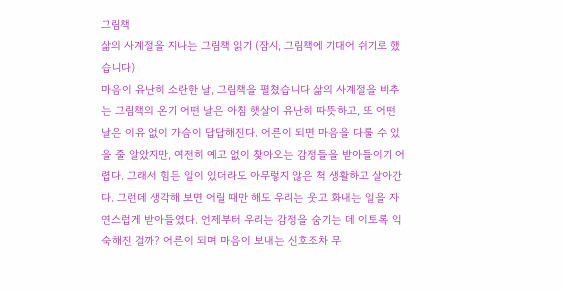그림책
삶의 사계절을 지나는 그림책 읽기 (잠시, 그림책에 기대어 쉬기로 했습니다)
마음이 유난히 소란한 날, 그림책을 펼쳤습니다 삶의 사계절을 비추는 그림책의 온기 어떤 날은 아침 햇살이 유난히 따뜻하고, 또 어떤 날은 이유 없이 가슴이 답답해진다. 어른이 되면 마음을 다룰 수 있을 줄 알았지만, 여전히 예고 없이 찾아오는 감정들을 받아들이기 어렵다. 그래서 힘든 일이 있더라도 아무렇지 않은 척 생활하고 살아간다. 그런데 생각해 보면 어릴 때만 해도 우리는 웃고 화내는 일을 자연스럽게 받아들였다. 언제부터 우리는 감정을 숨기는 데 이토록 익숙해진 걸까? 어른이 되며 마음이 보내는 신호조차 무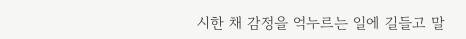시한 채 감정을 억누르는 일에 길들고 말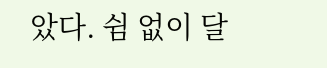았다. 쉼 없이 달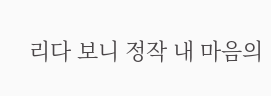리다 보니 정작 내 마음의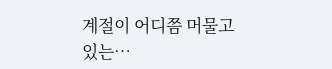계절이 어디쯤 머물고 있는…